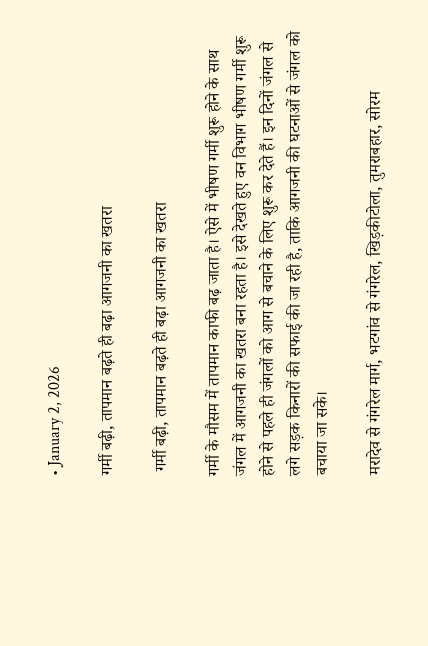• January 2, 2026

गर्मी बढ़ी, तापमान बढ़ते ही बढ़ा आगजनी का खतरा

 गर्मी बढ़ी, तापमान बढ़ते ही बढ़ा आगजनी का खतरा

गर्मी के मौसम में तापमान काफी बढ़ जाता है। ऐसे में भीषण गर्मी शुरू होने के साथ जंगल में आगजनी का खतरा बना रहता है। इसे देखते हुए वन विभाग भीषण गर्मी शुरू होने से पहले ही जंगलों को आग से बचाने के लिए शुरू कर देते हैं। इन दिनों जंगल से लगे सड़क किनारों की सफाई की जा रही है, ताकि आगजनी की घटनाओं से जंगल को बचाया जा सके।

मरादेव से गंगरेल मार्ग, भटगांव से गंगरेल, खिड़कीटोला, तुमराबहार, सोरम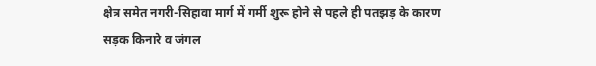क्षेत्र समेत नगरी-सिहावा मार्ग में गर्मी शुरू होने से पहले ही पतझड़ के कारण सड़क किनारे व जंगल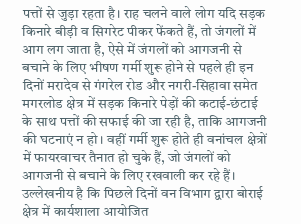पत्तों से जुड़ा रहता है। राह चलने वाले लोग यदि सड़क किनारे बीड़ी व सिगरेट पीकर फेंकते हैं, तो जंगलों में आग लग जाता है, ऐसे में जंगलों को आगजनी से बचाने के लिए भीषण गर्मी शुरू होने से पहले ही इन दिनों मरादेव से गंगरेल रोड और नगरी-सिहावा समेत मगरलोड क्षेत्र में सड़क किनारे पेड़ों की कटाई-छंटाई के साथ पत्तों की सफाई की जा रही है, ताकि आगजनी की घटनाएं न हो। वहीं गर्मी शुरू होते ही वनांचल क्षेत्रों में फायरवाचर तैनात हो चुके हैं, जो जंगलों को आगजनी से बचाने के लिए रखवाली कर रहे हैं। उल्लेखनीय है कि पिछले दिनों वन विभाग द्वारा बोराई क्षेत्र में कार्यशाला आयोजित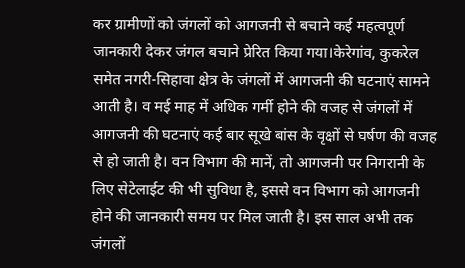कर ग्रामीणों को जंगलों को आगजनी से बचाने कई महत्वपूर्ण जानकारी देकर जंगल बचाने प्रेरित किया गया।केरेगांव, कुकरेल समेत नगरी-सिहावा क्षेत्र के जंगलों में आगजनी की घटनाएं सामने आती है। व मई माह में अधिक गर्मी होने की वजह से जंगलों में आगजनी की घटनाएं कई बार सूखे बांस के वृक्षों से घर्षण की वजह से हो जाती है। वन विभाग की मानें, तो आगजनी पर निगरानी के लिए सेटेलाईट की भी सुविधा है, इससे वन विभाग को आगजनी होने की जानकारी समय पर मिल जाती है। इस साल अभी तक जंगलों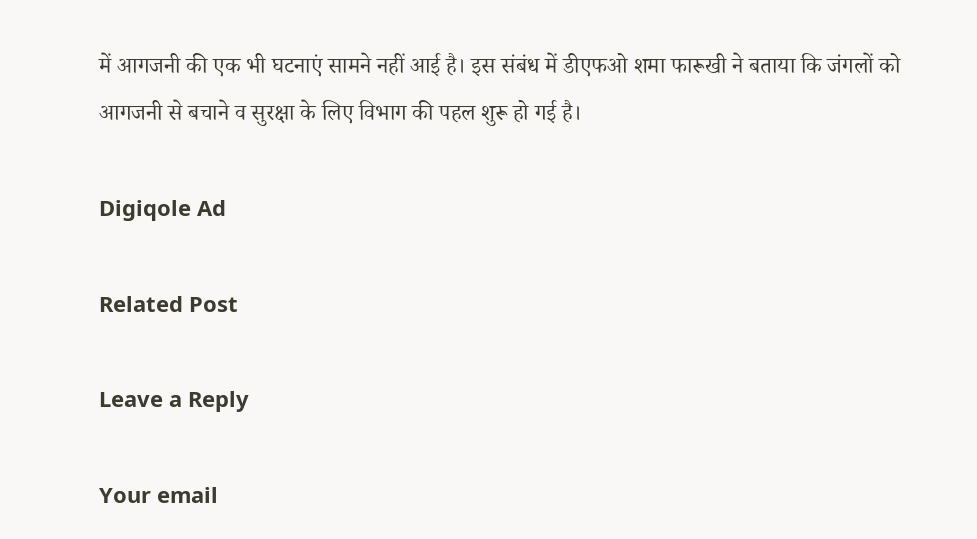में आगजनी की एक भी घटनाएं सामने नहीं आई है। इस संबंध में डीएफओ शमा फारूखी ने बताया कि जंगलों को आगजनी से बचाने व सुरक्षा के लिए विभाग की पहल शुरू हो गई है।

Digiqole Ad

Related Post

Leave a Reply

Your email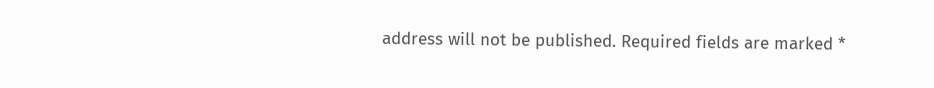address will not be published. Required fields are marked *